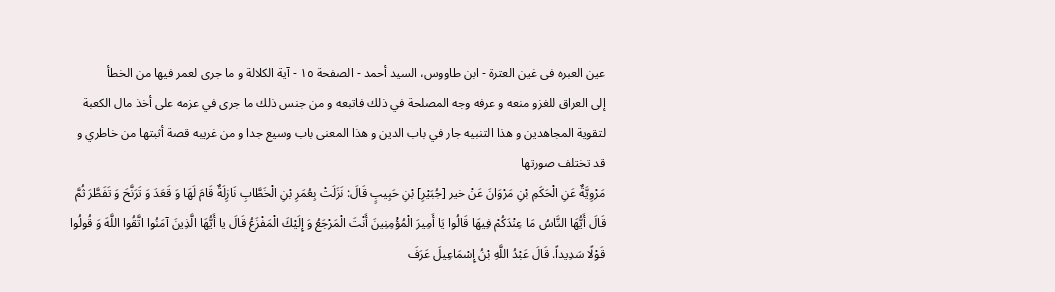عین العبره فی غین العترة - ابن طاووس، السيد أحمد - الصفحة ١٥ - آية الكلالة و ما جرى لعمر فيها من الخطأ
إلى العراق للغزو منعه و عرفه وجه المصلحة في ذلك فاتبعه و من جنس ذلك ما جرى في عزمه على أخذ مال الكعبة لتقوية المجاهدين و هذا التنبيه جار في باب الدين و هذا المعنى باب وسيع جدا و من غريبه قصة أثبتها من خاطري و قد تختلف صورتها
مَرْوِيَّةٌ عَنِ الْحَكَمِ بْنِ مَرْوَانَ عَنْ خير [جُبَيْرِ] بْنِ حَبِيبٍ قَالَ: نَزَلَتْ بِعُمَرِ بْنِ الْخَطَّابِ نَازِلَةٌ قَامَ لَهَا وَ قَعَدَ وَ تَرَنَّحَ وَ تَفَطَّرَ ثُمَّ قَالَ أَيُّهَا النَّاسُ مَا عِنْدَكُمْ فِيهَا قَالُوا يَا أَمِيرَ الْمُؤْمِنِينَ أَنْتَ الْمَرْجَعُ وَ إِلَيْكَ الْمَفْزَعُ قَالَ يا أَيُّهَا الَّذِينَ آمَنُوا اتَّقُوا اللَّهَ وَ قُولُوا قَوْلًا سَدِيداً. قَالَ عَبْدُ اللَّهِ بْنُ إِسْمَاعِيلَ عَرَفَ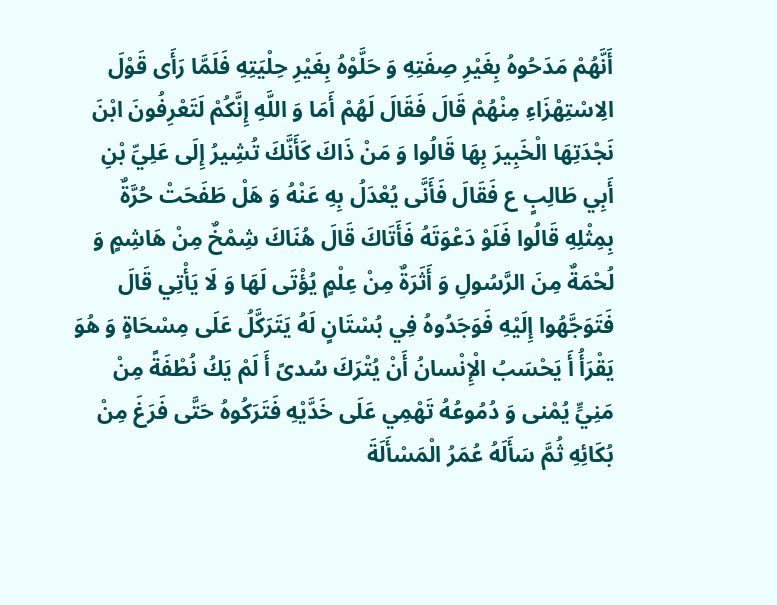أَنَّهُمْ مَدَحُوهُ بِغَيْرِ صِفَتِهِ وَ حَلَّوْهُ بِغَيْرِ حِلْيَتِهِ فَلَمَّا رَأَى قَوْلَ الِاسْتِهْزَاءِ مِنْهُمْ قَالَ فَقَالَ لَهُمْ أَمَا وَ اللَّهِ إِنَّكُمْ لَتَعْرِفُونَ ابْنَ نَجْدَتِهَا الْخَبِيرَ بِهَا قَالُوا وَ مَنْ ذَاكَ كَأَنَّكَ تُشِيرُ إِلَى عَلِيِّ بْنِ أَبِي طَالِبٍ ع فَقَالَ فَأَنَّى يُعْدَلُ بِهِ عَنْهُ وَ هَلْ طَفَحَتْ حُرَّةٌ بِمِثْلِهِ قَالُوا فَلَوْ دَعْوَتَهُ فَأَتَاكَ قَالَ هُنَاكَ شِمْخٌ مِنْ هَاشِمٍ وَ لُحْمَةٌ مِنَ الرَّسُولِ وَ أَثَرَةٌ مِنْ عِلْمٍ يُؤْتَى لَهَا وَ لَا يَأْتِي قَالَ فَتَوَجَّهُوا إِلَيْهِ فَوَجَدُوهُ فِي بُسْتَانٍ لَهُ يَتَرَكَّلُ عَلَى مِسْحَاةٍ وَ هُوَ يَقْرَأُ أَ يَحْسَبُ الْإِنْسانُ أَنْ يُتْرَكَ سُدىً أَ لَمْ يَكُ نُطْفَةً مِنْ مَنِيٍّ يُمْنى وَ دُمُوعُهُ تَهْمِي عَلَى خَدَّيْهِ فَتَرَكُوهُ حَتَّى فَرَغَ مِنْ بُكَائِهِ ثُمَّ سَأَلَهُ عُمَرُ الْمَسْأَلَةَ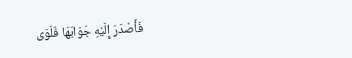فَأَصْدَرَ إِلَيْهِ جَوَابَهَا فَلَوَى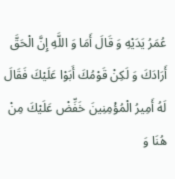عُمَرُ يَدَيْهِ وَ قَالَ أَمَا وَ اللَّهِ إِنَّ الْحَقَّ أَرَادَكَ وَ لَكِنْ قَوْمُكَ أَبَوْا عَلَيْكَ فَقَالَ لَهُ أَمِيرُ الْمُؤْمِنِينَ خَفِّضْ عَلَيْكَ مِنْ هُنَا وَ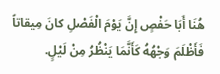هُنَا أَبَا حَفْصٍ إِنَّ يَوْمَ الْفَصْلِ كانَ مِيقاتاً فَأَظْلَمَ وَجْهُهُ كَأَنَّمَا يَنْظُرُ مِنْ لَيْلٍ.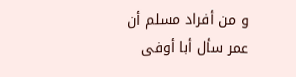و من أفراد مسلم أن عمر سأل أبا أوفى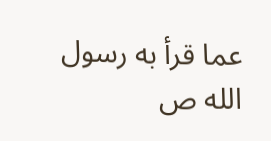عما قرأ به رسول الله ص